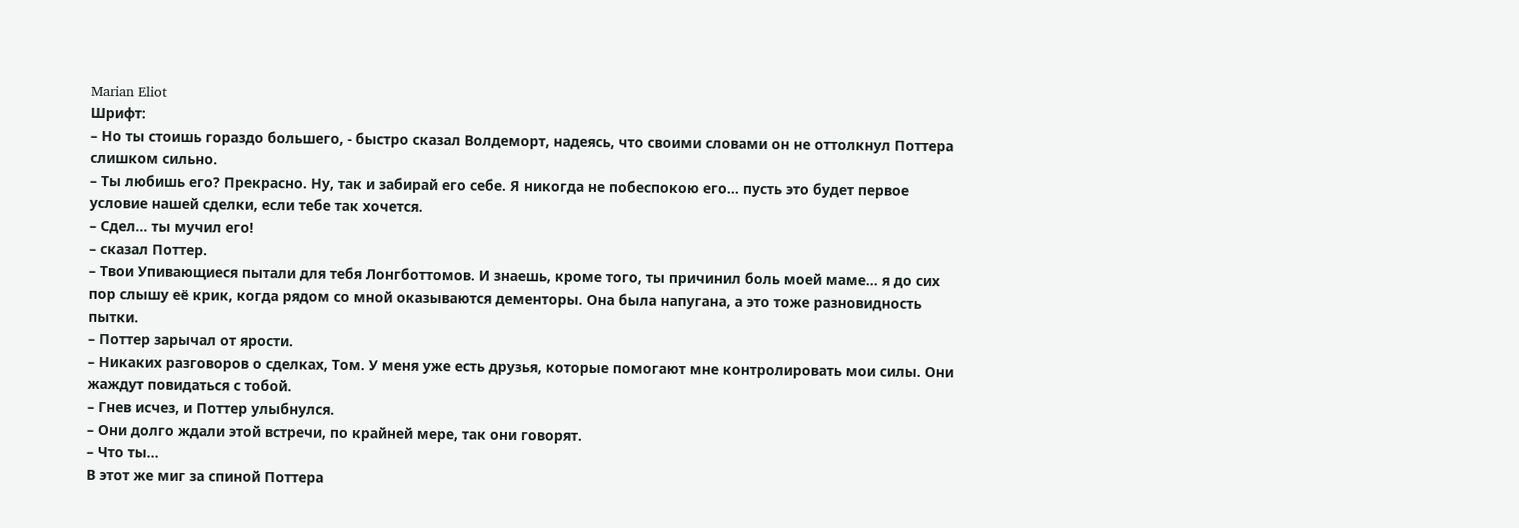Marian Eliot
Шрифт:
– Но ты стоишь гораздо большего, - быстро сказал Волдеморт, надеясь, что своими словами он не оттолкнул Поттера слишком сильно.
– Ты любишь его? Прекрасно. Ну, так и забирай его себе. Я никогда не побеспокою его… пусть это будет первое условие нашей сделки, если тебе так хочется.
– Сдел… ты мучил его!
– сказал Поттер.
– Твои Упивающиеся пытали для тебя Лонгботтомов. И знаешь, кроме того, ты причинил боль моей маме… я до сих пор слышу её крик, когда рядом со мной оказываются дементоры. Она была напугана, а это тоже разновидность пытки.
– Поттер зарычал от ярости.
– Никаких разговоров о сделках, Том. У меня уже есть друзья, которые помогают мне контролировать мои силы. Они жаждут повидаться с тобой.
– Гнев исчез, и Поттер улыбнулся.
– Они долго ждали этой встречи, по крайней мере, так они говорят.
– Что ты…
В этот же миг за спиной Поттера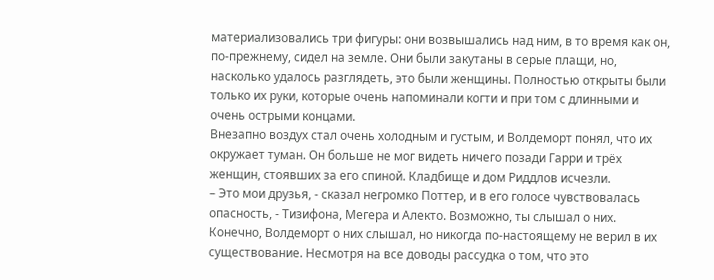материализовались три фигуры: они возвышались над ним, в то время как он, по-прежнему, сидел на земле. Они были закутаны в серые плащи, но, насколько удалось разглядеть, это были женщины. Полностью открыты были только их руки, которые очень напоминали когти и при том с длинными и очень острыми концами.
Внезапно воздух стал очень холодным и густым, и Волдеморт понял, что их окружает туман. Он больше не мог видеть ничего позади Гарри и трёх женщин, стоявших за его спиной. Кладбище и дом Риддлов исчезли.
– Это мои друзья, - сказал негромко Поттер, и в его голосе чувствовалась опасность, - Тизифона, Мегера и Алекто. Возможно, ты слышал о них.
Конечно, Волдеморт о них слышал, но никогда по-настоящему не верил в их существование. Несмотря на все доводы рассудка о том, что это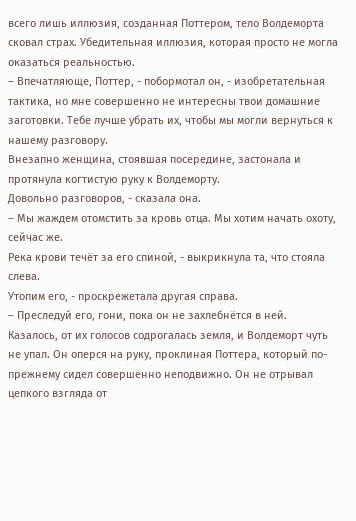всего лишь иллюзия, созданная Поттером, тело Волдеморта сковал страх. Убедительная иллюзия, которая просто не могла оказаться реальностью.
– Впечатляюще, Поттер, - побормотал он, - изобретательная тактика, но мне совершенно не интересны твои домашние заготовки. Тебе лучше убрать их, чтобы мы могли вернуться к нашему разговору.
Внезапно женщина, стоявшая посередине, застонала и протянула когтистую руку к Волдеморту.
Довольно разговоров, - сказала она.
– Мы жаждем отомстить за кровь отца. Мы хотим начать охоту, сейчас же.
Река крови течёт за его спиной, - выкрикнула та, что стояла слева.
Утопим его, - проскрежетала другая справа.
– Преследуй его, гони, пока он не захлебнётся в ней.
Казалось, от их голосов содрогалась земля, и Волдеморт чуть не упал. Он оперся на руку, проклиная Поттера, который по-прежнему сидел совершенно неподвижно. Он не отрывал цепкого взгляда от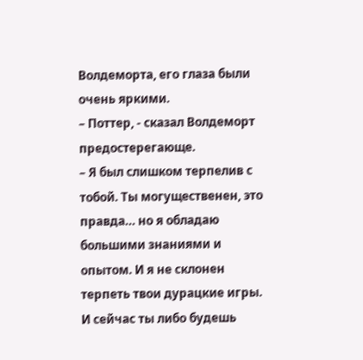Волдеморта, его глаза были очень яркими.
– Поттер, - сказал Волдеморт предостерегающе.
– Я был слишком терпелив с тобой. Ты могущественен, это правда… но я обладаю большими знаниями и опытом. И я не склонен терпеть твои дурацкие игры. И сейчас ты либо будешь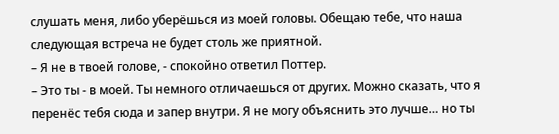слушать меня, либо уберёшься из моей головы. Обещаю тебе, что наша следующая встреча не будет столь же приятной.
– Я не в твоей голове, - спокойно ответил Поттер.
– Это ты - в моей. Ты немного отличаешься от других. Можно сказать, что я перенёс тебя сюда и запер внутри. Я не могу объяснить это лучше… но ты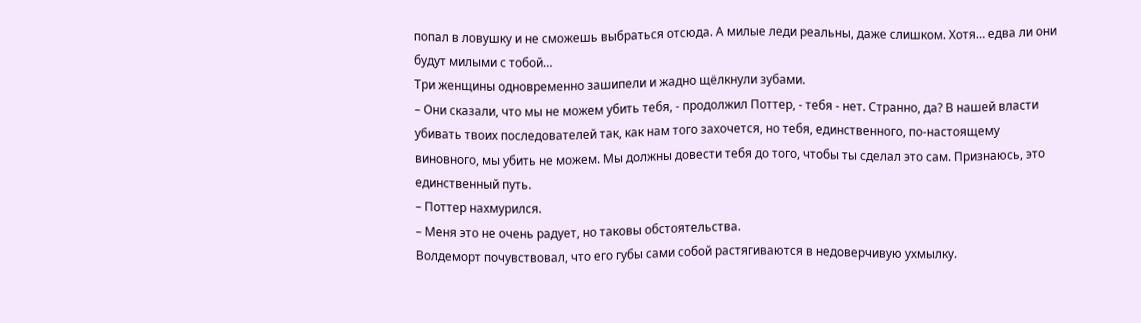попал в ловушку и не сможешь выбраться отсюда. А милые леди реальны, даже слишком. Хотя… едва ли они будут милыми с тобой…
Три женщины одновременно зашипели и жадно щёлкнули зубами.
– Они сказали, что мы не можем убить тебя, - продолжил Поттер, - тебя - нет. Странно, да? В нашей власти убивать твоих последователей так, как нам того захочется, но тебя, единственного, по-настоящему виновного, мы убить не можем. Мы должны довести тебя до того, чтобы ты сделал это сам. Признаюсь, это единственный путь.
– Поттер нахмурился.
– Меня это не очень радует, но таковы обстоятельства.
Волдеморт почувствовал, что его губы сами собой растягиваются в недоверчивую ухмылку.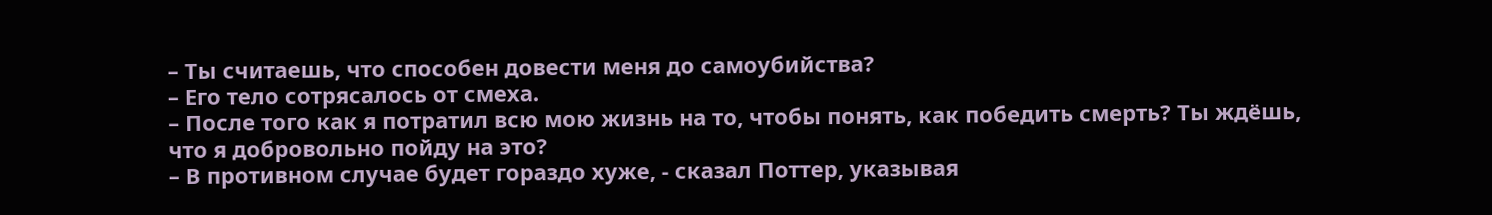– Ты считаешь, что способен довести меня до самоубийства?
– Его тело сотрясалось от смеха.
– После того как я потратил всю мою жизнь на то, чтобы понять, как победить смерть? Ты ждёшь, что я добровольно пойду на это?
– В противном случае будет гораздо хуже, - сказал Поттер, указывая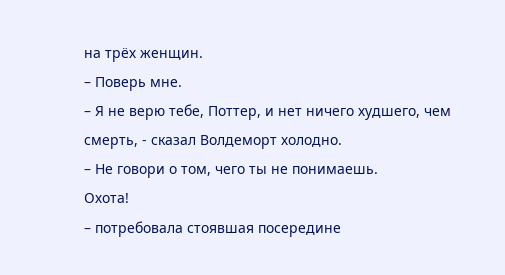на трёх женщин.
– Поверь мне.
– Я не верю тебе, Поттер, и нет ничего худшего, чем смерть, - сказал Волдеморт холодно.
– Не говори о том, чего ты не понимаешь.
Охота!
– потребовала стоявшая посередине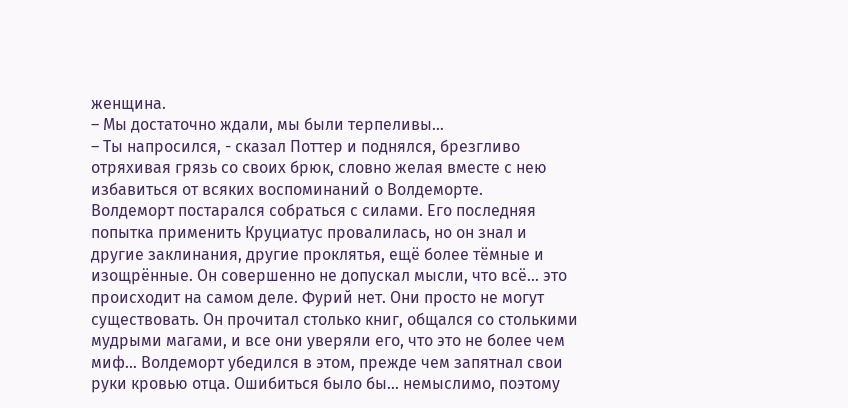женщина.
– Мы достаточно ждали, мы были терпеливы…
– Ты напросился, - сказал Поттер и поднялся, брезгливо отряхивая грязь со своих брюк, словно желая вместе с нею избавиться от всяких воспоминаний о Волдеморте.
Волдеморт постарался собраться с силами. Его последняя попытка применить Круциатус провалилась, но он знал и другие заклинания, другие проклятья, ещё более тёмные и изощрённые. Он совершенно не допускал мысли, что всё… это происходит на самом деле. Фурий нет. Они просто не могут существовать. Он прочитал столько книг, общался со столькими мудрыми магами, и все они уверяли его, что это не более чем миф… Волдеморт убедился в этом, прежде чем запятнал свои руки кровью отца. Ошибиться было бы… немыслимо, поэтому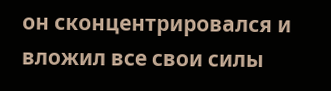он сконцентрировался и вложил все свои силы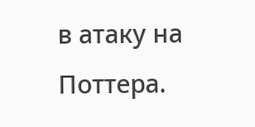в атаку на Поттера.